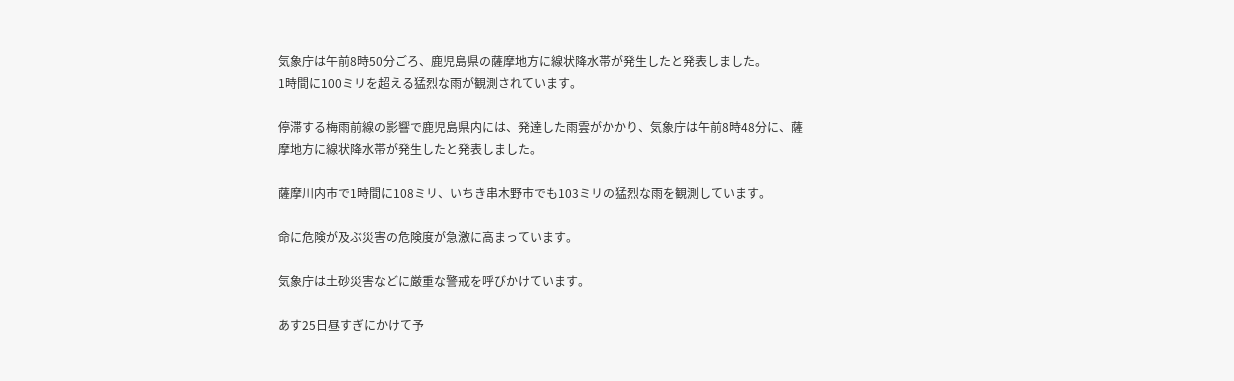気象庁は午前8時50分ごろ、鹿児島県の薩摩地方に線状降水帯が発生したと発表しました。
1時間に100ミリを超える猛烈な雨が観測されています。

停滞する梅雨前線の影響で鹿児島県内には、発達した雨雲がかかり、気象庁は午前8時48分に、薩摩地方に線状降水帯が発生したと発表しました。

薩摩川内市で1時間に108ミリ、いちき串木野市でも103ミリの猛烈な雨を観測しています。

命に危険が及ぶ災害の危険度が急激に高まっています。

気象庁は土砂災害などに厳重な警戒を呼びかけています。

あす25日昼すぎにかけて予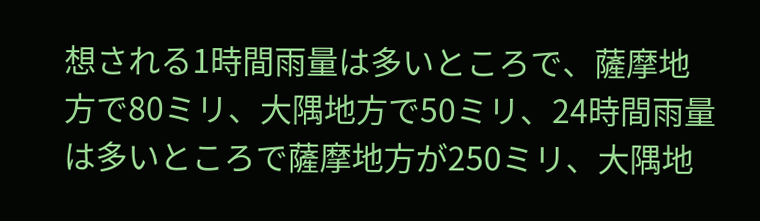想される1時間雨量は多いところで、薩摩地方で80ミリ、大隅地方で50ミリ、24時間雨量は多いところで薩摩地方が250ミリ、大隅地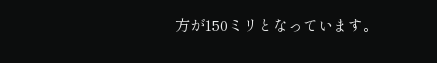方が150ミリとなっています。